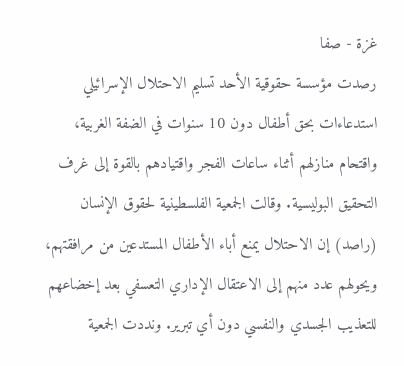غزة - صفا
رصدت مؤسسة حقوقية الأحد تسليم الاحتلال الإسرائيلي استدعاءات بحق أطفال دون 10 سنوات في الضفة الغربية، واقتحام منازلهم أثناء ساعات الفجر واقتيادهم بالقوة إلى غرف التحقيق البوليسية. وقالت الجمعية الفلسطينية لحقوق الإنسان (راصد) إن الاحتلال يمنع أباء الأطفال المستدعين من مرافقتهم، ويحولهم عدد منهم إلى الاعتقال الإداري التعسفي بعد إخضاعهم للتعذيب الجسدي والنفسي دون أي تبرير. ونددت الجمعية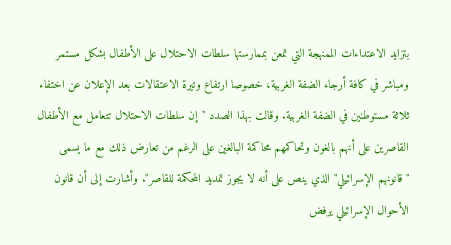بتزايد الاعتداءات الممنهجة التي تمعن بممارستها سلطات الاحتلال على الأطفال بشكل مستمر ومباشر في كافة أرجاء الضفة الغربية، خصوصا ارتفاع وتيرة الاعتقالات بعد الإعلان عن اختفاء ثلاثة مستوطنين في الضفة الغربية. وقالت بهذا الصدد "إن سلطات الاحتلال تتعامل مع الأطفال القاصرين على أنهم بالغون وتحاكمهم محاكمة البالغين على الرغم من تعارض ذلك مع ما يسمى "قانونهم الإسرائيلي" الذي ينص على أنه لا يجوز تمديد المحكمة للقاصر". وأشارت إلى أن قانون الأحوال الإسرائيلي يرفض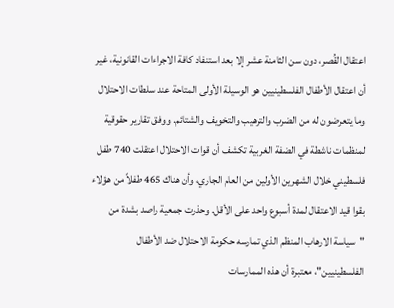اعتقال القُصر، دون سن الثامنة عشر إلا بعد استنفاد كافة الاجراءات القانونية، غير أن اعتقال الأطفال الفلسطينيين هو الوسيلة الأولى المتاحة عند سلطات الاحتلال وما يتعرضون له من الضرب والترهيب والتخويف والشتائم. ووفق تقارير حقوقية لمنظمات ناشطة في الضفة الغربية تكشف أن قوات الاحتلال اعتقلت 740 طفل فلسطيني خلال الشهرين الأولين من العام الجاري، وأن هناك 465 طفلاً من هؤلاء بقوا قيد الاعتقال لمدة أسبوع واحد على الأقل. وحذرت جمعية راصد بشدة من "سياسة الارهاب المنظم الذي تمارسه حكومة الاحتلال ضد الأطفال الفلسطينيين"، معتبرة أن هذه الممارسات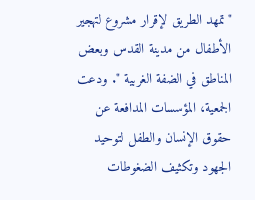"تمهد الطريق لإقرار مشروع لتهجير الأطفال من مدينة القدس وبعض المناطق في الضفة الغربية ". ودعت الجمعية، المؤسسات المدافعة عن حقوق الإنسان والطفل لتوحيد الجهود وتكثيف الضغوطات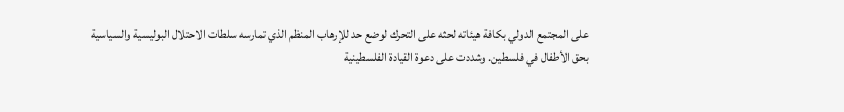على المجتمع الدولي بكافة هيئاته لحثه على التحرك لوضع حد للإرهاب المنظم الذي تمارسه سلطات الاحتلال البوليسية والسياسية بحق الأطفال في فلسطين. وشددت على دعوة القيادة الفلسطينية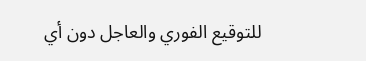للتوقيع الفوري والعاجل دون أي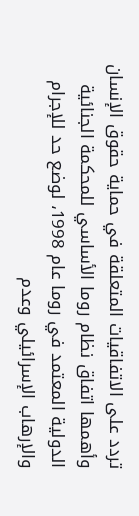تردد على الاتفاقيات المتعلقة في حماية حقوق الإنسان وأهمها اتفاق نظام روما الأساسي للمحكمة الجنائية الدولية المعتمد في روما عام 1998، لوضع حد للإجرام والإرهاب الإسرائيلي وعدم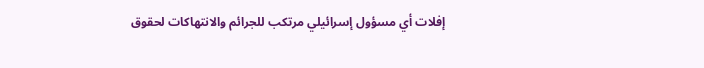إفلات أي مسؤول إسرائيلي مرتكب للجرائم والانتهاكات لحقوق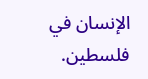الإنسان في فلسطين.